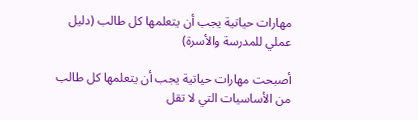مهارات حياتية يجب أن يتعلمها كل طالب (دليل عملي للمدرسة والأسرة)

أصبحت مهارات حياتية يجب أن يتعلمها كل طالب من الأساسيات التي لا تقل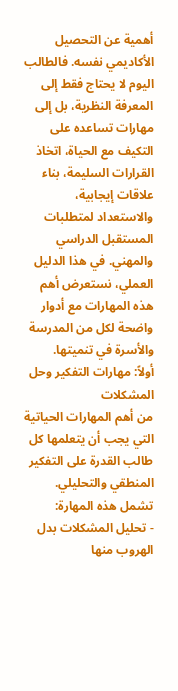أهمية عن التحصيل الأكاديمي نفسه. فالطالب اليوم لا يحتاج فقط إلى المعرفة النظرية، بل إلى مهارات تساعده على التكيف مع الحياة، اتخاذ القرارات السليمة، بناء علاقات إيجابية، والاستعداد لمتطلبات المستقبل الدراسي والمهني. في هذا الدليل العملي، نستعرض أهم هذه المهارات مع أدوار واضحة لكل من المدرسة والأسرة في تنميتها.
أولاً: مهارات التفكير وحل المشكلات
من أهم المهارات الحياتية التي يجب أن يتعلمها كل طالب القدرة على التفكير المنطقي والتحليلي.
تشمل هذه المهارة:
- تحليل المشكلات بدل الهروب منها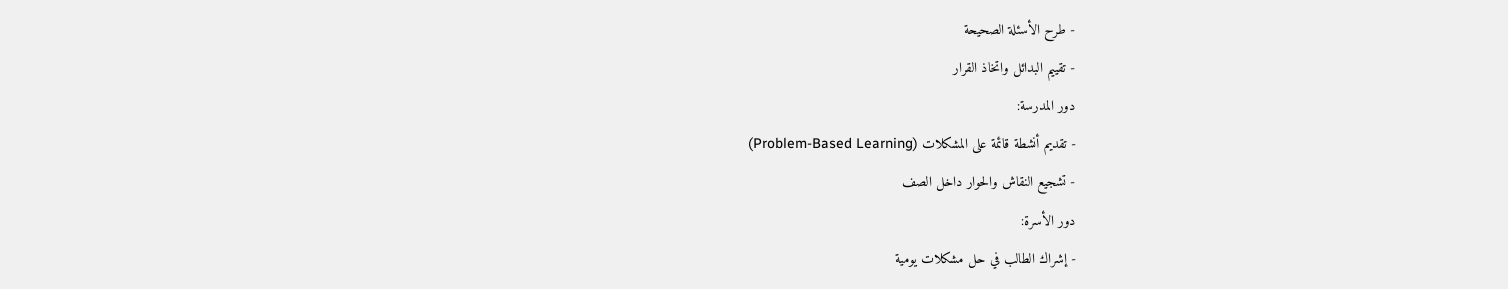- طرح الأسئلة الصحيحة
- تقييم البدائل واتخاذ القرار
دور المدرسة:
- تقديم أنشطة قائمة على المشكلات (Problem-Based Learning)
- تشجيع النقاش والحوار داخل الصف
دور الأسرة:
- إشراك الطالب في حل مشكلات يومية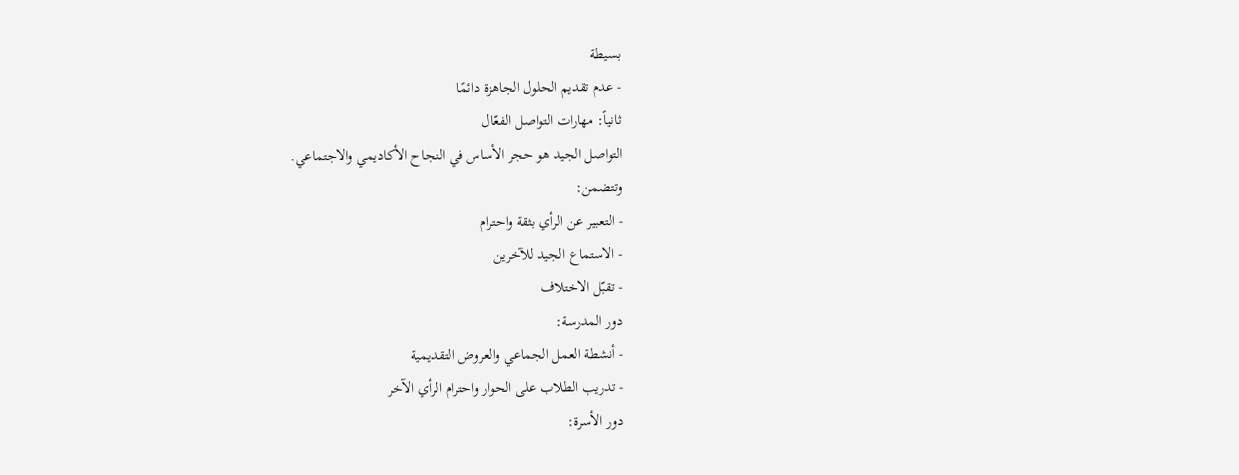بسيطة
- عدم تقديم الحلول الجاهزة دائمًا
ثانياً: مهارات التواصل الفعّال
التواصل الجيد هو حجر الأساس في النجاح الأكاديمي والاجتماعي.
وتتضمن:
- التعبير عن الرأي بثقة واحترام
- الاستماع الجيد للآخرين
- تقبّل الاختلاف
دور المدرسة:
- أنشطة العمل الجماعي والعروض التقديمية
- تدريب الطلاب على الحوار واحترام الرأي الآخر
دور الأسرة: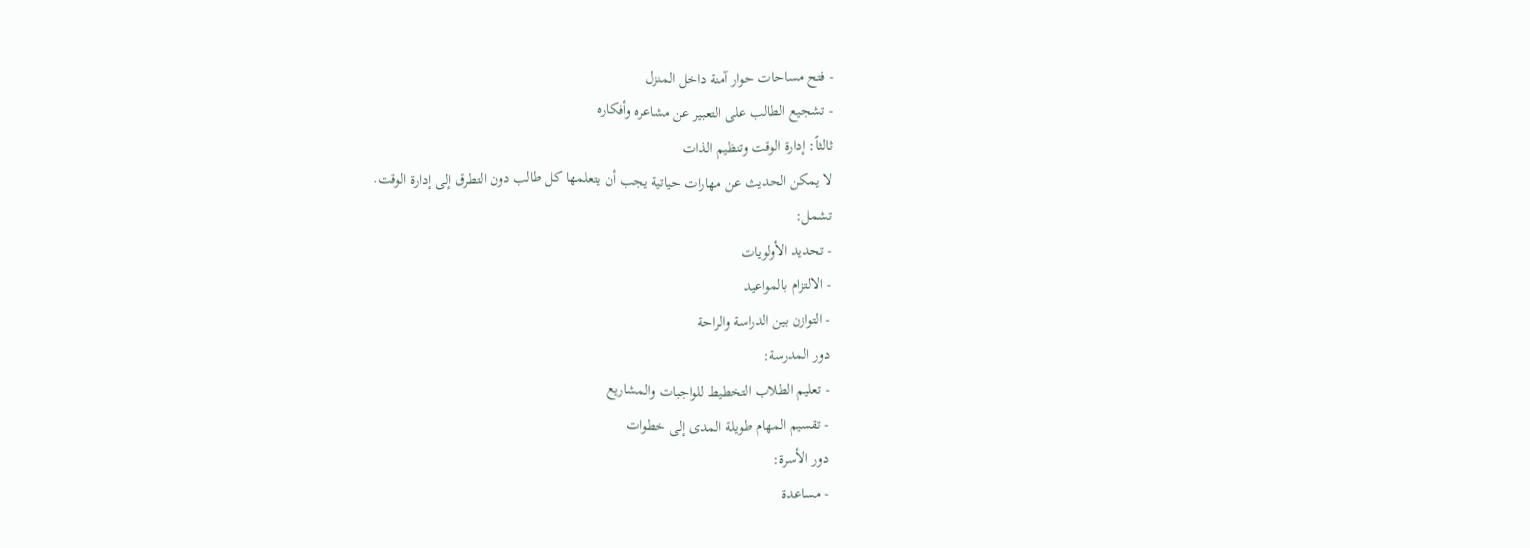- فتح مساحات حوار آمنة داخل المنزل
- تشجيع الطالب على التعبير عن مشاعره وأفكاره
ثالثاً: إدارة الوقت وتنظيم الذات
لا يمكن الحديث عن مهارات حياتية يجب أن يتعلمها كل طالب دون التطرق إلى إدارة الوقت.
تشمل:
- تحديد الأولويات
- الالتزام بالمواعيد
- التوازن بين الدراسة والراحة
دور المدرسة:
- تعليم الطلاب التخطيط للواجبات والمشاريع
- تقسيم المهام طويلة المدى إلى خطوات
دور الأسرة:
- مساعدة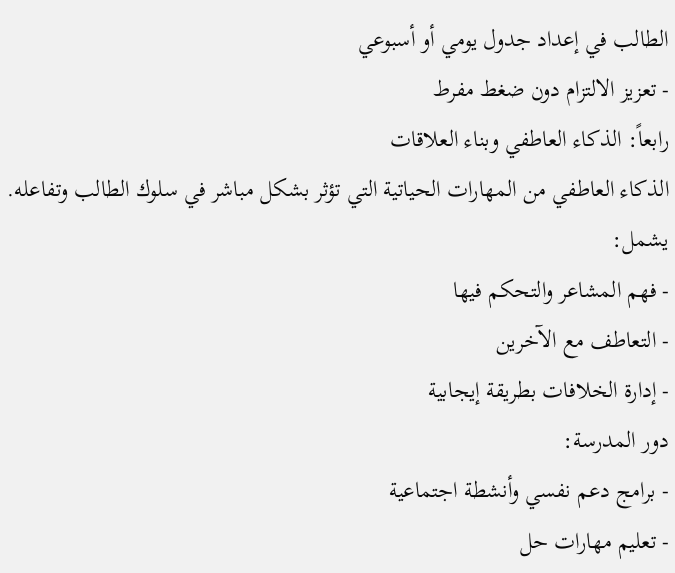الطالب في إعداد جدول يومي أو أسبوعي
- تعزيز الالتزام دون ضغط مفرط
رابعاً: الذكاء العاطفي وبناء العلاقات
الذكاء العاطفي من المهارات الحياتية التي تؤثر بشكل مباشر في سلوك الطالب وتفاعله.
يشمل:
- فهم المشاعر والتحكم فيها
- التعاطف مع الآخرين
- إدارة الخلافات بطريقة إيجابية
دور المدرسة:
- برامج دعم نفسي وأنشطة اجتماعية
- تعليم مهارات حل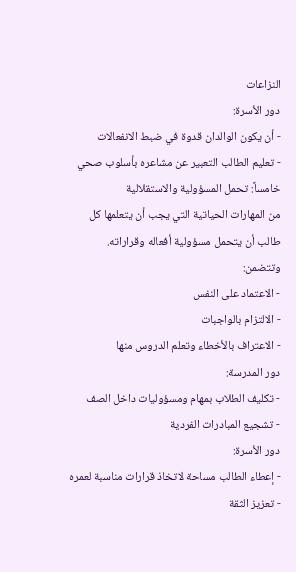النزاعات
دور الأسرة:
- أن يكون الوالدان قدوة في ضبط الانفعالات
- تعليم الطالب التعبير عن مشاعره بأسلوب صحي
خامساً: تحمل المسؤولية والاستقلالية
من المهارات الحياتية التي يجب أن يتعلمها كل طالب أن يتحمل مسؤولية أفعاله وقراراته.
وتتضمن:
- الاعتماد على النفس
- الالتزام بالواجبات
- الاعتراف بالأخطاء وتعلم الدروس منها
دور المدرسة:
- تكليف الطلاب بمهام ومسؤوليات داخل الصف
- تشجيع المبادرات الفردية
دور الأسرة:
- إعطاء الطالب مساحة لاتخاذ قرارات مناسبة لعمره
- تعزيز الثقة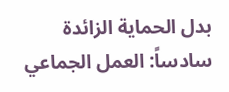بدل الحماية الزائدة
سادساً: العمل الجماعي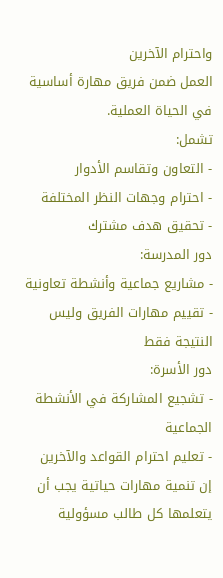واحترام الآخرين
العمل ضمن فريق مهارة أساسية في الحياة العملية.
تشمل:
- التعاون وتقاسم الأدوار
- احترام وجهات النظر المختلفة
- تحقيق هدف مشترك
دور المدرسة:
- مشاريع جماعية وأنشطة تعاونية
- تقييم مهارات الفريق وليس النتيجة فقط
دور الأسرة:
- تشجيع المشاركة في الأنشطة الجماعية
- تعليم احترام القواعد والآخرين
إن تنمية مهارات حياتية يجب أن يتعلمها كل طالب مسؤولية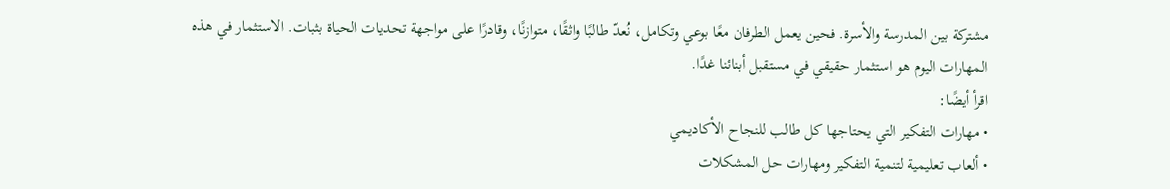مشتركة بين المدرسة والأسرة. فحين يعمل الطرفان معًا بوعي وتكامل، نُعدّ طالبًا واثقًا، متوازنًا، وقادرًا على مواجهة تحديات الحياة بثبات. الاستثمار في هذه المهارات اليوم هو استثمار حقيقي في مستقبل أبنائنا غدًا.
اقرأ أيضًا:
• مهارات التفكير التي يحتاجها كل طالب للنجاح الأكاديمي
• ألعاب تعليمية لتنمية التفكير ومهارات حل المشكلات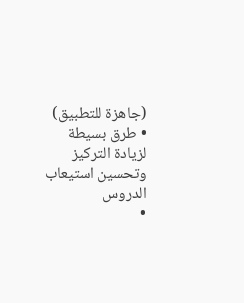(جاهزة للتطبيق)
• طرق بسيطة لزيادة التركيز وتحسين استيعاب الدروس
•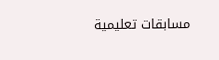مسابقات تعليمية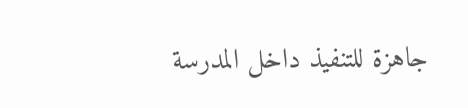جاهزة للتنفيذ داخل المدرسة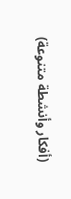(أفكار وأنشطة متنوعة)